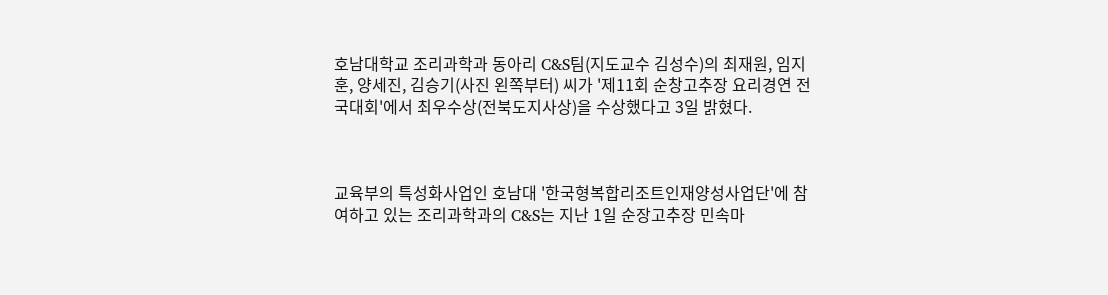호남대학교 조리과학과 동아리 C&S팀(지도교수 김성수)의 최재원, 임지훈, 양세진, 김승기(사진 왼쪽부터) 씨가 '제11회 순창고추장 요리경연 전국대회'에서 최우수상(전북도지사상)을 수상했다고 3일 밝혔다.



교육부의 특성화사업인 호남대 '한국형복합리조트인재양성사업단'에 참여하고 있는 조리과학과의 C&S는 지난 1일 순장고추장 민속마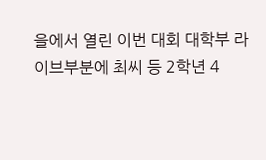을에서 열린 이번 대회 대학부 라이브부분에 최씨 등 2학년 4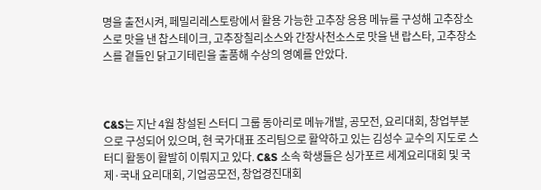명을 출전시켜, 페밀리레스토랑에서 활용 가능한 고추장 응용 메뉴를 구성해 고추장소스로 맛을 낸 찹스테이크, 고추장칠리소스와 간장사천소스로 맛을 낸 랍스타, 고추장소스를 곁들인 닭고기테린을 출품해 수상의 영예를 안았다.



C&S는 지난 4월 창설된 스터디 그룹 동아리로 메뉴개발, 공모전, 요리대회, 창업부분으로 구성되어 있으며, 현 국가대표 조리팀으로 활약하고 있는 김성수 교수의 지도로 스터디 활동이 활발히 이뤄지고 있다. C&S 소속 학생들은 싱가포르 세계요리대회 및 국제·국내 요리대회, 기업공모전, 창업경진대회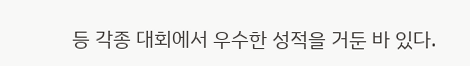등 각종 대회에서 우수한 성적을 거둔 바 있다.